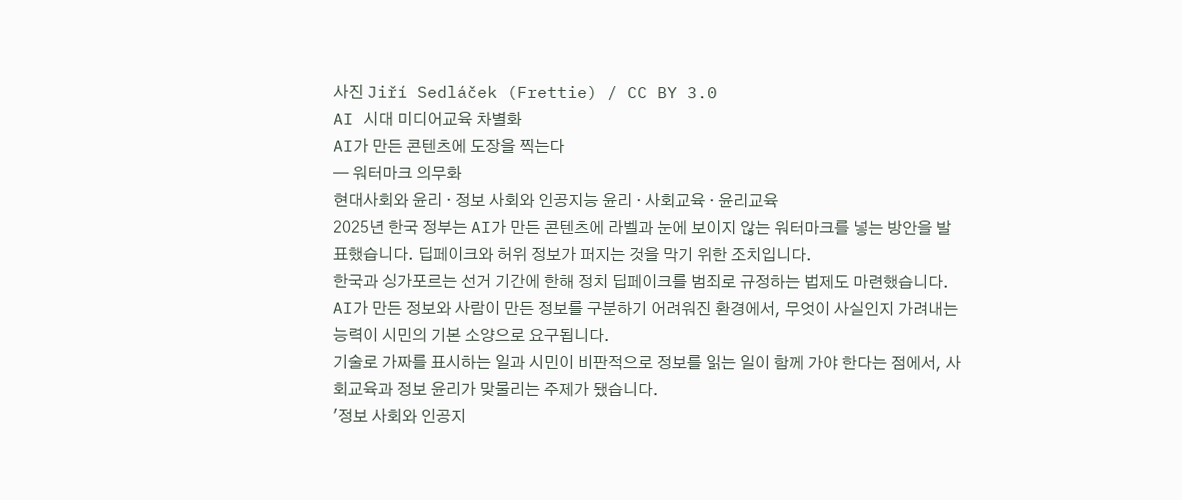사진 Jiří Sedláček (Frettie) / CC BY 3.0
AI 시대 미디어교육 차별화
AI가 만든 콘텐츠에 도장을 찍는다
— 워터마크 의무화
현대사회와 윤리 · 정보 사회와 인공지능 윤리 · 사회교육 · 윤리교육
2025년 한국 정부는 AI가 만든 콘텐츠에 라벨과 눈에 보이지 않는 워터마크를 넣는 방안을 발표했습니다. 딥페이크와 허위 정보가 퍼지는 것을 막기 위한 조치입니다.
한국과 싱가포르는 선거 기간에 한해 정치 딥페이크를 범죄로 규정하는 법제도 마련했습니다. AI가 만든 정보와 사람이 만든 정보를 구분하기 어려워진 환경에서, 무엇이 사실인지 가려내는 능력이 시민의 기본 소양으로 요구됩니다.
기술로 가짜를 표시하는 일과 시민이 비판적으로 정보를 읽는 일이 함께 가야 한다는 점에서, 사회교육과 정보 윤리가 맞물리는 주제가 됐습니다.
'정보 사회와 인공지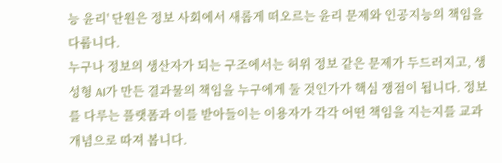능 윤리' 단원은 정보 사회에서 새롭게 떠오르는 윤리 문제와 인공지능의 책임을 다룹니다.
누구나 정보의 생산자가 되는 구조에서는 허위 정보 같은 문제가 두드러지고, 생성형 AI가 만든 결과물의 책임을 누구에게 둘 것인가가 핵심 쟁점이 됩니다. 정보를 다루는 플랫폼과 이를 받아들이는 이용자가 각각 어떤 책임을 지는지를 교과 개념으로 따져 봅니다.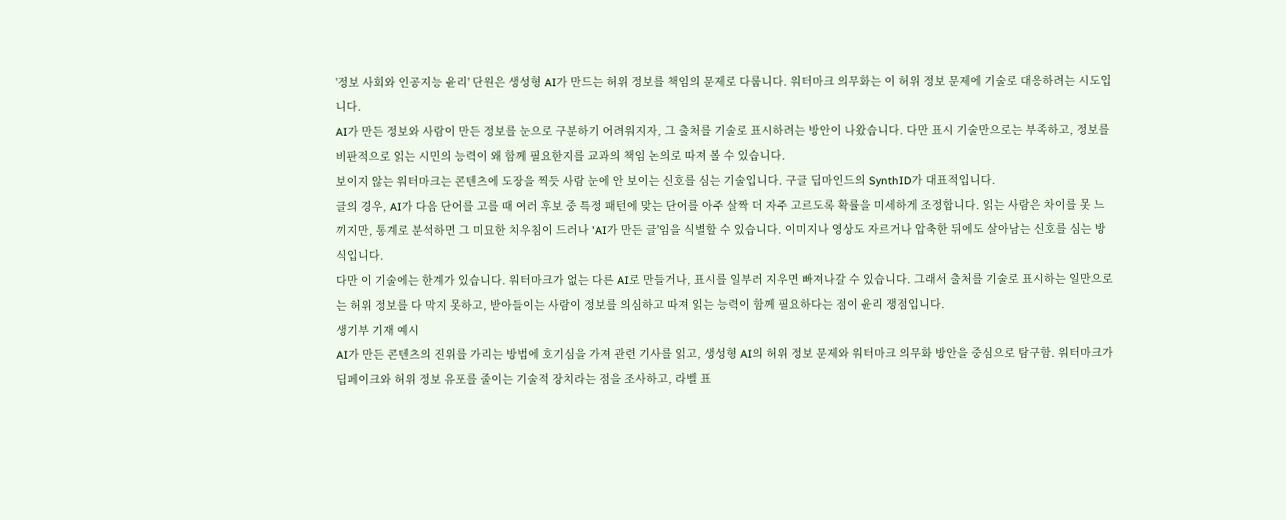'정보 사회와 인공지능 윤리' 단원은 생성형 AI가 만드는 허위 정보를 책임의 문제로 다룹니다. 워터마크 의무화는 이 허위 정보 문제에 기술로 대응하려는 시도입니다.
AI가 만든 정보와 사람이 만든 정보를 눈으로 구분하기 어려워지자, 그 출처를 기술로 표시하려는 방안이 나왔습니다. 다만 표시 기술만으로는 부족하고, 정보를 비판적으로 읽는 시민의 능력이 왜 함께 필요한지를 교과의 책임 논의로 따져 볼 수 있습니다.
보이지 않는 워터마크는 콘텐츠에 도장을 찍듯 사람 눈에 안 보이는 신호를 심는 기술입니다. 구글 딥마인드의 SynthID가 대표적입니다.
글의 경우, AI가 다음 단어를 고를 때 여러 후보 중 특정 패턴에 맞는 단어를 아주 살짝 더 자주 고르도록 확률을 미세하게 조정합니다. 읽는 사람은 차이를 못 느끼지만, 통계로 분석하면 그 미묘한 치우침이 드러나 'AI가 만든 글'임을 식별할 수 있습니다. 이미지나 영상도 자르거나 압축한 뒤에도 살아남는 신호를 심는 방식입니다.
다만 이 기술에는 한계가 있습니다. 워터마크가 없는 다른 AI로 만들거나, 표시를 일부러 지우면 빠져나갈 수 있습니다. 그래서 출처를 기술로 표시하는 일만으로는 허위 정보를 다 막지 못하고, 받아들이는 사람이 정보를 의심하고 따져 읽는 능력이 함께 필요하다는 점이 윤리 쟁점입니다.
생기부 기재 예시
AI가 만든 콘텐츠의 진위를 가리는 방법에 호기심을 가져 관련 기사를 읽고, 생성형 AI의 허위 정보 문제와 워터마크 의무화 방안을 중심으로 탐구함. 워터마크가 딥페이크와 허위 정보 유포를 줄이는 기술적 장치라는 점을 조사하고, 라벨 표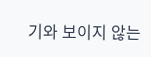기와 보이지 않는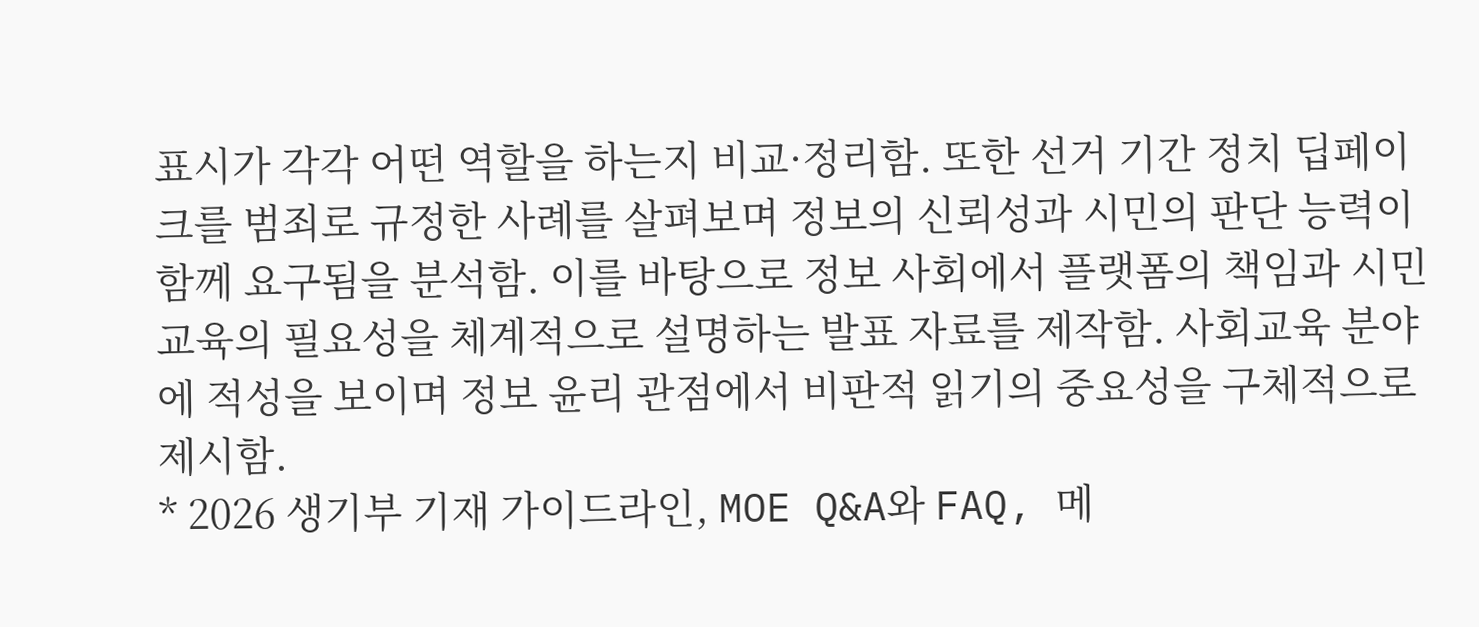표시가 각각 어떤 역할을 하는지 비교·정리함. 또한 선거 기간 정치 딥페이크를 범죄로 규정한 사례를 살펴보며 정보의 신뢰성과 시민의 판단 능력이 함께 요구됨을 분석함. 이를 바탕으로 정보 사회에서 플랫폼의 책임과 시민 교육의 필요성을 체계적으로 설명하는 발표 자료를 제작함. 사회교육 분야에 적성을 보이며 정보 윤리 관점에서 비판적 읽기의 중요성을 구체적으로 제시함.
* 2026 생기부 기재 가이드라인, MOE Q&A와 FAQ, 메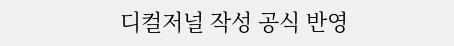디컬저널 작성 공식 반영